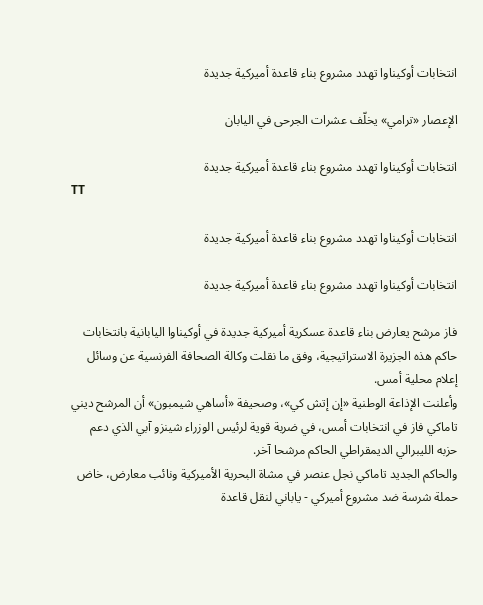انتخابات أوكيناوا تهدد مشروع بناء قاعدة أميركية جديدة

الإعصار «ترامي» يخلّف عشرات الجرحى في اليابان

انتخابات أوكيناوا تهدد مشروع بناء قاعدة أميركية جديدة
TT

انتخابات أوكيناوا تهدد مشروع بناء قاعدة أميركية جديدة

انتخابات أوكيناوا تهدد مشروع بناء قاعدة أميركية جديدة

فاز مرشح يعارض بناء قاعدة عسكرية أميركية جديدة في أوكيناوا اليابانية بانتخابات حاكم هذه الجزيرة الاستراتيجية، وفق ما نقلت وكالة الصحافة الفرنسية عن وسائل إعلام محلية أمس.
وأعلنت الإذاعة الوطنية «إن إتش كي»، وصحيفة «أساهي شيمبون» أن المرشح ديني تاماكي فاز في انتخابات أمس، في ضربة قوية لرئيس الوزراء شينزو آبي الذي دعم حزبه الليبرالي الديمقراطي الحاكم مرشحا آخر.
والحاكم الجديد تاماكي نجل عنصر في مشاة البحرية الأميركية ونائب معارض، خاض حملة شرسة ضد مشروع أميركي - ياباني لنقل قاعدة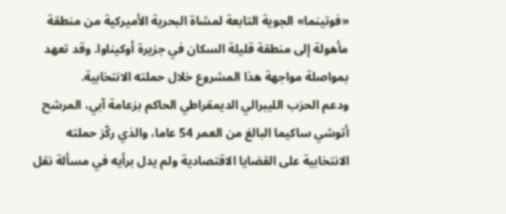«فوتينما» الجوية التابعة لمشاة البحرية الأميركية من منطقة مأهولة إلى منطقة قليلة السكان في جزيرة أوكيناوا. وقد تعهد بمواصلة مواجهة هذا المشروع خلال حملته الانتخابية.
ودعم الحزب الليبرالي الديمقراطي الحاكم بزعامة آبي، المرشح أتوشي ساكيما البالغ من العمر 54 عاما، والذي ركّز حملته الانتخابية على القضايا الاقتصادية ولم يدل برأيه في مسألة نقل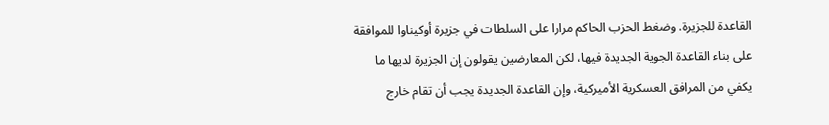القاعدة للجزيرة. وضغط الحزب الحاكم مرارا على السلطات في جزيرة أوكيناوا للموافقة على بناء القاعدة الجوية الجديدة فيها، لكن المعارضين يقولون إن الجزيرة لديها ما يكفي من المرافق العسكرية الأميركية، وإن القاعدة الجديدة يجب أن تقام خارج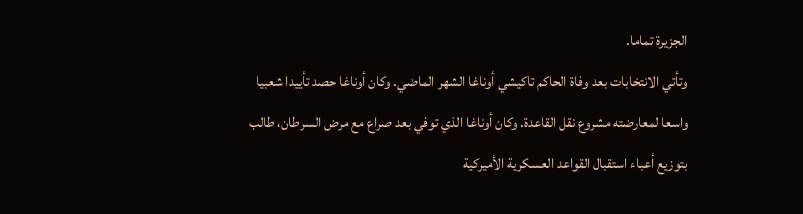الجزيرة تماما.
وتأتي الانتخابات بعد وفاة الحاكم تاكيشي أوناغا الشهر الماضي. وكان أوناغا حصد تأييدا شعبيا واسعا لمعارضته مشروع نقل القاعدة. وكان أوناغا الذي توفي بعد صراع مع مرض السرطان، طالب بتوزيع أعباء استقبال القواعد العسكرية الأميركية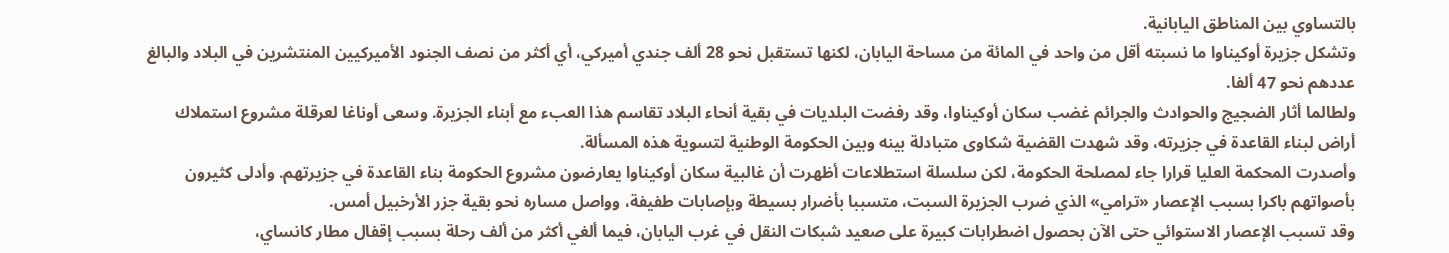بالتساوي بين المناطق اليابانية.
وتشكل جزيرة أوكيناوا ما نسبته أقل من واحد في المائة من مساحة اليابان، لكنها تستقبل نحو 28 ألف جندي أميركي، أي أكثر من نصف الجنود الأميركيين المنتشرين في البلاد والبالغ عددهم نحو 47 ألفا.
ولطالما أثار الضجيج والحوادث والجرائم غضب سكان أوكيناوا، وقد رفضت البلديات في بقية أنحاء البلاد تقاسم هذا العبء مع أبناء الجزيرة. وسعى أوناغا لعرقلة مشروع استملاك أراض لبناء القاعدة في جزيرته، وقد شهدت القضية شكاوى متبادلة بينه وبين الحكومة الوطنية لتسوية هذه المسألة.
وأصدرت المحكمة العليا قرارا جاء لمصلحة الحكومة، لكن سلسلة استطلاعات أظهرت أن غالبية سكان أوكيناوا يعارضون مشروع الحكومة بناء القاعدة في جزيرتهم. وأدلى كثيرون بأصواتهم باكرا بسبب الإعصار «ترامي» الذي ضرب الجزيرة السبت، متسببا بأضرار بسيطة وبإصابات طفيفة، وواصل مساره نحو بقية جزر الأرخبيل أمس.
وقد تسبب الإعصار الاستوائي حتى الآن بحصول اضطرابات كبيرة على صعيد شبكات النقل في غرب اليابان، فيما ألغي أكثر من ألف رحلة بسبب إقفال مطار كانساي،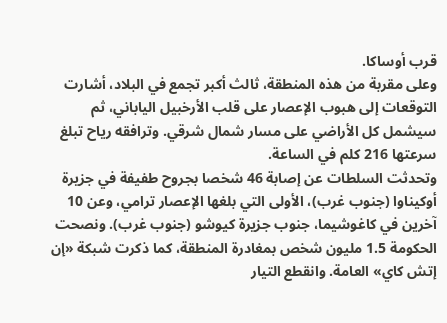قرب أوساكا.
وعلى مقربة من هذه المنطقة، ثالث أكبر تجمع في البلاد، أشارت التوقعات إلى هبوب الإعصار على قلب الأرخبيل الياباني، ثم سيشمل كل الأراضي على مسار شمال شرقي. وترافقه رياح تبلغ سرعتها 216 كلم في الساعة.
وتحدثت السلطات عن إصابة 46 شخصا بجروح طفيفة في جزيرة أوكيناوا (جنوب غرب)، الأولى التي بلغها الإعصار ترامي، وعن 10 آخرين في كاغوشيما، جنوب جزيرة كيوشو (جنوب غرب). ونصحت الحكومة 1.5 مليون شخص بمغادرة المنطقة، كما ذكرت شبكة «إن إتش كاي» العامة. وانقطع التيار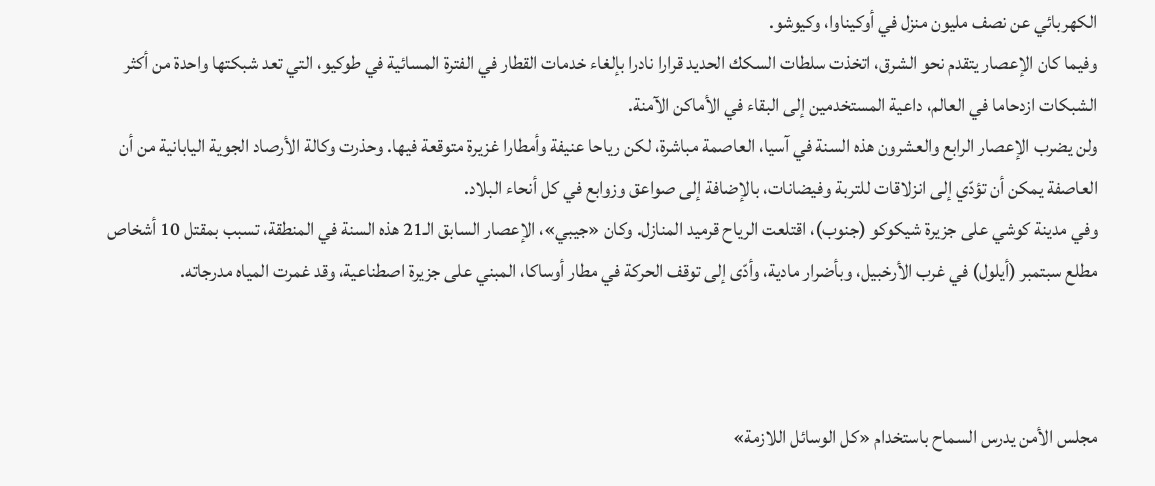الكهربائي عن نصف مليون منزل في أوكيناوا، وكيوشو.
وفيما كان الإعصار يتقدم نحو الشرق، اتخذت سلطات السكك الحديد قرارا نادرا بإلغاء خدمات القطار في الفترة المسائية في طوكيو، التي تعد شبكتها واحدة من أكثر الشبكات ازدحاما في العالم، داعية المستخدمين إلى البقاء في الأماكن الآمنة.
ولن يضرب الإعصار الرابع والعشرون هذه السنة في آسيا، العاصمة مباشرة، لكن رياحا عنيفة وأمطارا غزيرة متوقعة فيها. وحذرت وكالة الأرصاد الجوية اليابانية من أن العاصفة يمكن أن تؤدّي إلى انزلاقات للتربة وفيضانات، بالإضافة إلى صواعق وزوابع في كل أنحاء البلاد.
وفي مدينة كوشي على جزيرة شيكوكو (جنوب)، اقتلعت الرياح قرميد المنازل. وكان «جيبي»، الإعصار السابق الـ21 هذه السنة في المنطقة، تسبب بمقتل 10 أشخاص مطلع سبتمبر (أيلول) في غرب الأرخبيل، وبأضرار مادية، وأدّى إلى توقف الحركة في مطار أوساكا، المبني على جزيرة اصطناعية، وقد غمرت المياه مدرجاته.



مجلس الأمن يدرس السماح باستخدام «كل الوسائل اللازمة»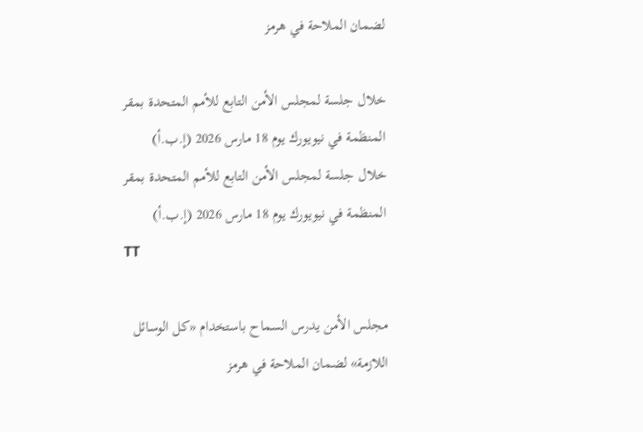لضمان الملاحة في هرمز

خلال جلسة لمجلس الأمن التابع للأمم المتحدة بمقر المنظمة في نيويورك يوم 18 مارس 2026 (إ.ب.أ)
خلال جلسة لمجلس الأمن التابع للأمم المتحدة بمقر المنظمة في نيويورك يوم 18 مارس 2026 (إ.ب.أ)
TT

مجلس الأمن يدرس السماح باستخدام «كل الوسائل اللازمة» لضمان الملاحة في هرمز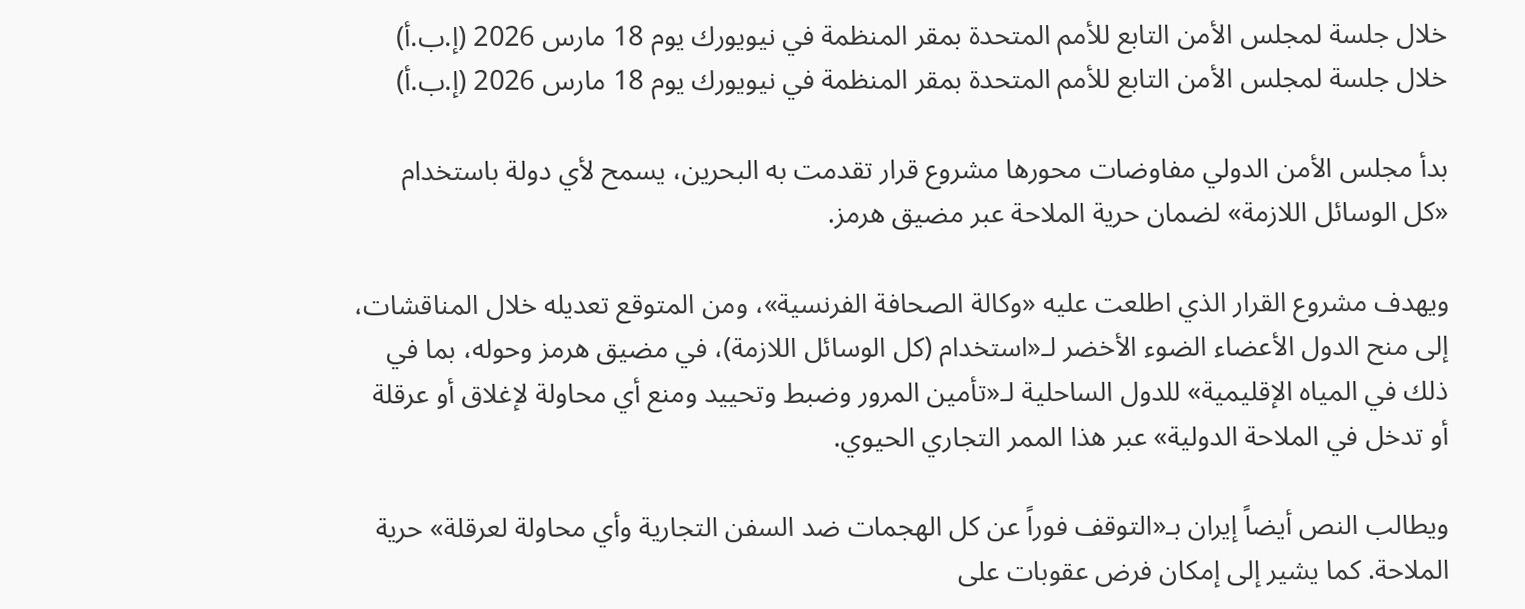خلال جلسة لمجلس الأمن التابع للأمم المتحدة بمقر المنظمة في نيويورك يوم 18 مارس 2026 (إ.ب.أ)
خلال جلسة لمجلس الأمن التابع للأمم المتحدة بمقر المنظمة في نيويورك يوم 18 مارس 2026 (إ.ب.أ)

بدأ مجلس الأمن الدولي مفاوضات محورها مشروع قرار تقدمت به البحرين، يسمح لأي دولة باستخدام «كل الوسائل اللازمة» لضمان حرية الملاحة عبر مضيق هرمز.

ويهدف مشروع القرار الذي اطلعت عليه «وكالة الصحافة الفرنسية»، ومن المتوقع تعديله خلال المناقشات، إلى منح الدول الأعضاء الضوء الأخضر لـ«استخدام (كل الوسائل اللازمة)، في مضيق هرمز وحوله، بما في ذلك في المياه الإقليمية» للدول الساحلية لـ«تأمين المرور وضبط وتحييد ومنع أي محاولة لإغلاق أو عرقلة أو تدخل في الملاحة الدولية» عبر هذا الممر التجاري الحيوي.

ويطالب النص أيضاً إيران بـ«التوقف فوراً عن كل الهجمات ضد السفن التجارية وأي محاولة لعرقلة» حرية الملاحة. كما يشير إلى إمكان فرض عقوبات على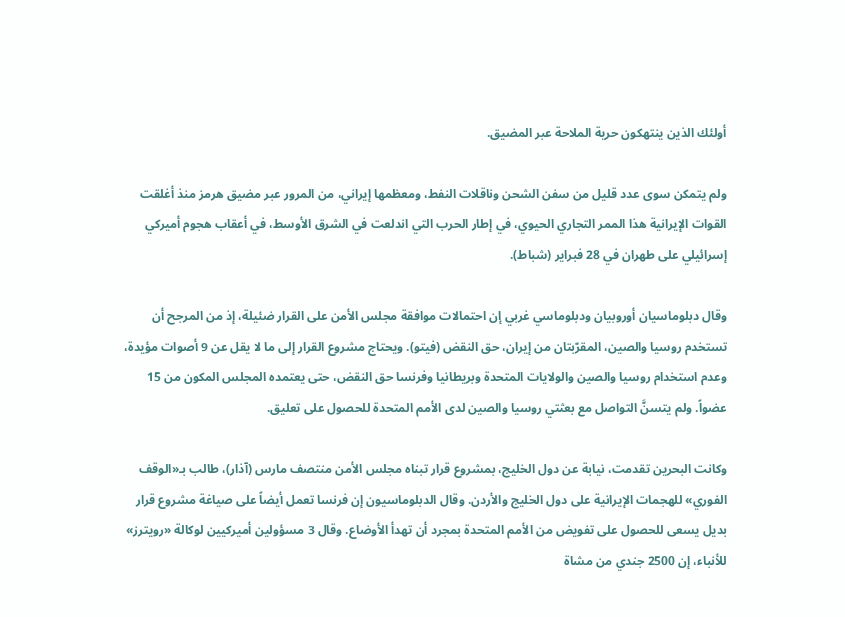أولئك الذين ينتهكون حرية الملاحة عبر المضيق.

ولم يتمكن سوى عدد قليل من سفن الشحن وناقلات النفط، ومعظمها إيراني، من المرور عبر مضيق هرمز منذ أغلقت القوات الإيرانية هذا الممر التجاري الحيوي، في إطار الحرب التي اندلعت في الشرق الأوسط، في أعقاب هجوم أميركي إسرائيلي على طهران في 28 فبراير (شباط).

وقال دبلوماسيان أوروبيان ودبلوماسي غربي إن احتمالات موافقة مجلس الأمن على القرار ضئيلة، إذ من المرجح أن تستخدم روسيا ‌والصين، المقرّبتان من إيران، حق النقض (فيتو). ويحتاج مشروع القرار إلى ما لا يقل عن 9 أصوات مؤيدة، وعدم استخدام روسيا والصين والولايات المتحدة وبريطانيا وفرنسا حق النقض، حتى يعتمده المجلس المكون من 15 عضواً. ولم يتسنَّ التواصل مع بعثتي روسيا والصين لدى الأمم المتحدة للحصول على تعليق.

وكانت البحرين تقدمت، نيابة عن دول الخليج، بمشروع قرار تبناه مجلس الأمن منتصف مارس (آذار)، طالب بـ«الوقف الفوري» للهجمات الإيرانية على دول الخليج والأردن. وقال الدبلوماسيون إن فرنسا تعمل أيضاً على صياغة مشروع قرار بديل يسعى للحصول على تفويض من الأمم المتحدة بمجرد أن تهدأ الأوضاع. وقال 3 مسؤولين أميركيين لوكالة «رويترز» للأنباء، إن 2500 جندي من مشاة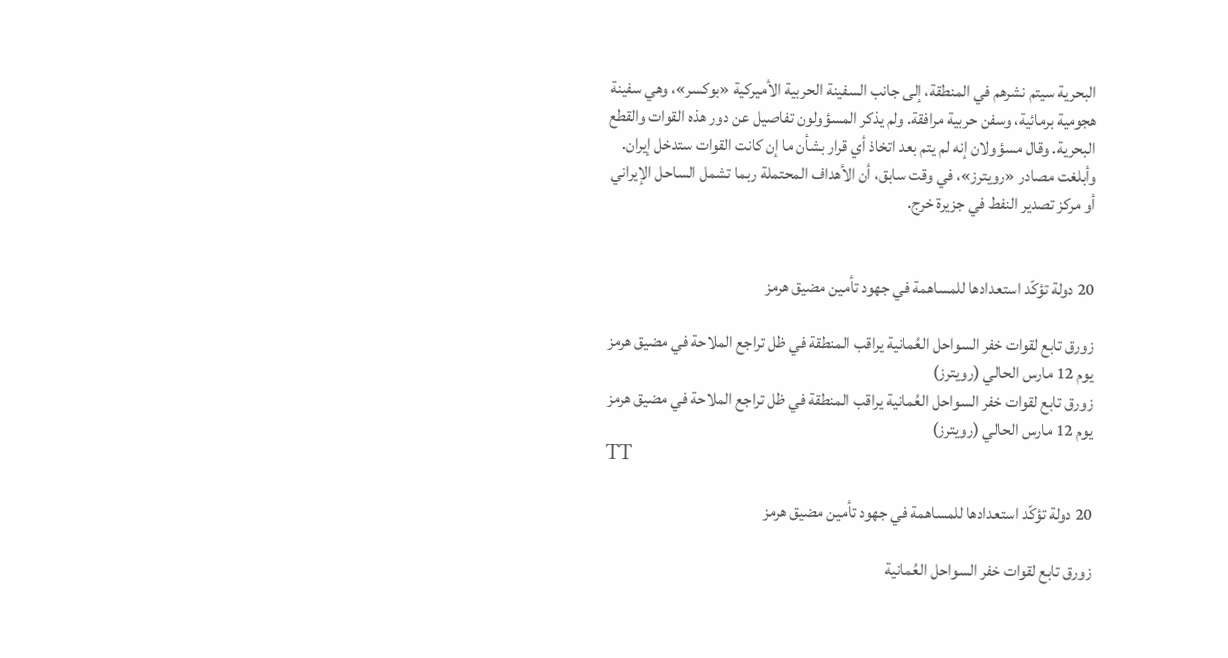البحرية سيتم نشرهم في المنطقة، إلى جانب السفينة الحربية الأميركية «بوكسر»، وهي سفينة هجومية برمائية، وسفن حربية مرافقة. ولم يذكر المسؤولون تفاصيل عن دور هذه القوات والقطع البحرية. وقال مسؤولان إنه لم يتم بعد اتخاذ أي قرار بشأن ما إن كانت القوات ستدخل إيران. وأبلغت مصادر «رويترز»، في وقت سابق، أن الأهداف المحتملة ربما تشمل الساحل الإيراني أو مركز تصدير النفط في جزيرة خرج.


20 دولة تؤكّد استعدادها للمساهمة في جهود تأمين مضيق هرمز

زورق تابع لقوات خفر السواحل العُمانية يراقب المنطقة في ظل تراجع الملاحة في مضيق هرمز يوم 12 مارس الحالي (رويترز)
زورق تابع لقوات خفر السواحل العُمانية يراقب المنطقة في ظل تراجع الملاحة في مضيق هرمز يوم 12 مارس الحالي (رويترز)
TT

20 دولة تؤكّد استعدادها للمساهمة في جهود تأمين مضيق هرمز

زورق تابع لقوات خفر السواحل العُمانية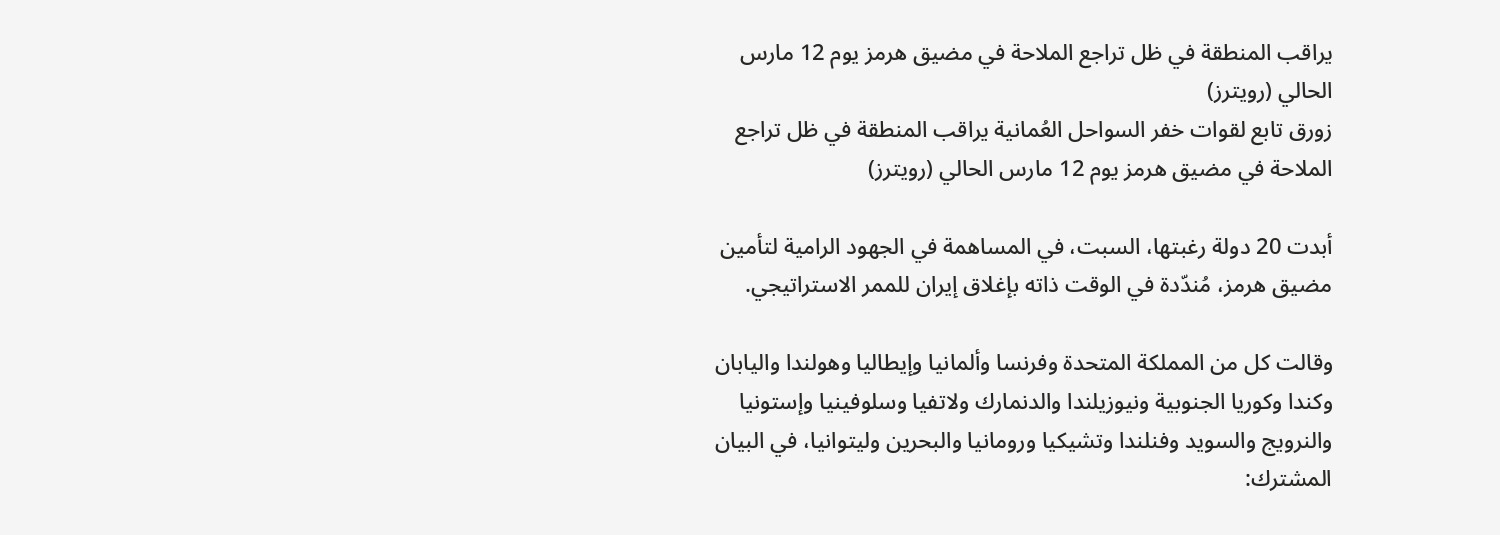يراقب المنطقة في ظل تراجع الملاحة في مضيق هرمز يوم 12 مارس الحالي (رويترز)
زورق تابع لقوات خفر السواحل العُمانية يراقب المنطقة في ظل تراجع الملاحة في مضيق هرمز يوم 12 مارس الحالي (رويترز)

أبدت 20 دولة رغبتها، السبت، في المساهمة في الجهود الرامية لتأمين مضيق هرمز، مُندّدة في الوقت ذاته بإغلاق إيران للممر الاستراتيجي.

وقالت كل من المملكة المتحدة وفرنسا وألمانيا وإيطاليا وهولندا واليابان وكندا وكوريا الجنوبية ونيوزيلندا والدنمارك ولاتفيا وسلوفينيا وإستونيا والنرويج والسويد وفنلندا وتشيكيا ورومانيا والبحرين وليتوانيا، في البيان المشترك: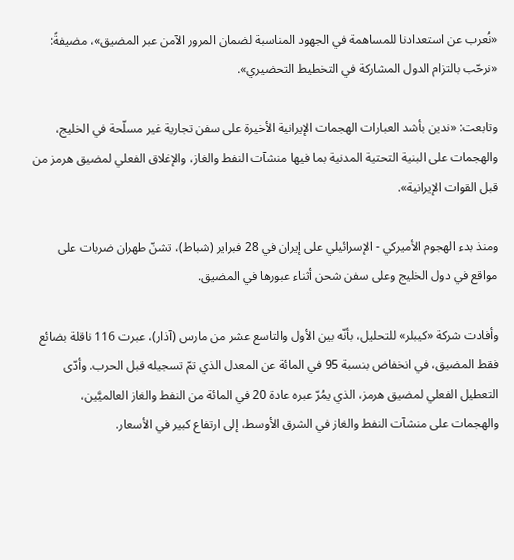«نُعرب عن استعدادنا للمساهمة في الجهود المناسبة لضمان المرور الآمن عبر المضيق»، مضيفةً: «نرحّب بالتزام الدول المشاركة في التخطيط التحضيري».

وتابعت: «ندين بأشد العبارات الهجمات الإيرانية الأخيرة على سفن تجارية غير مسلّحة في الخليج، والهجمات على البنية التحتية المدنية بما فيها منشآت النفط والغاز، والإغلاق الفعلي لمضيق هرمز من قبل القوات الإيرانية».

ومنذ بدء الهجوم الأميركي - الإسرائيلي على إيران في 28 فبراير (شباط)، تشنّ طهران ضربات على مواقع في دول الخليج وعلى سفن شحن أثناء عبورها في المضيق.

وأفادت شركة «كيبلر» للتحليل، بأنّه بين الأول والتاسع عشر من مارس (آذار)، عبرت 116 ناقلة بضائع فقط المضيق، في انخفاض بنسبة 95 في المائة عن المعدل الذي تمّ تسجيله قبل الحرب. وأدّى التعطيل الفعلي لمضيق هرمز، الذي يمُرّ عبره عادة 20 في المائة من النفط والغاز العالميَّين، والهجمات على منشآت النفط والغاز في الشرق الأوسط، إلى ارتفاع كبير في الأسعار.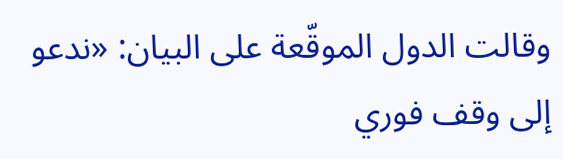وقالت الدول الموقّعة على البيان: «ندعو إلى وقف فوري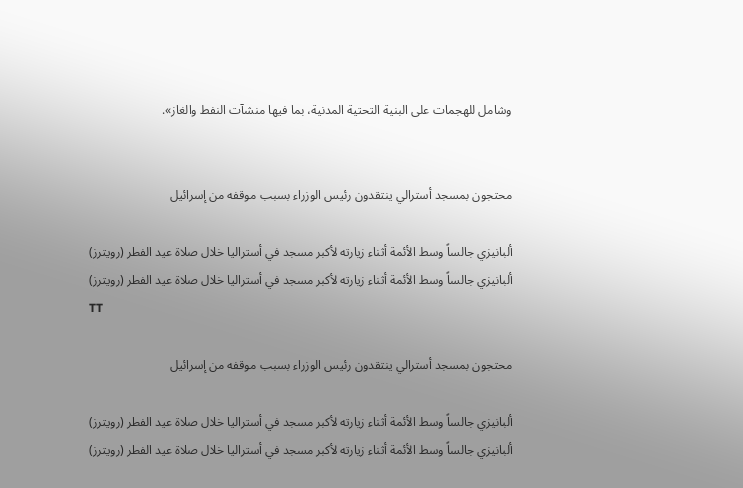وشامل للهجمات على البنية التحتية المدنية، بما فيها منشآت النفط والغاز».


محتجون بمسجد أسترالي ينتقدون رئيس الوزراء بسبب موقفه من إسرائيل

ألبانيزي جالساً وسط الأئمة أثناء زيارته لأكبر مسجد في أستراليا خلال صلاة عيد الفطر (رويترز)
ألبانيزي جالساً وسط الأئمة أثناء زيارته لأكبر مسجد في أستراليا خلال صلاة عيد الفطر (رويترز)
TT

محتجون بمسجد أسترالي ينتقدون رئيس الوزراء بسبب موقفه من إسرائيل

ألبانيزي جالساً وسط الأئمة أثناء زيارته لأكبر مسجد في أستراليا خلال صلاة عيد الفطر (رويترز)
ألبانيزي جالساً وسط الأئمة أثناء زيارته لأكبر مسجد في أستراليا خلال صلاة عيد الفطر (رويترز)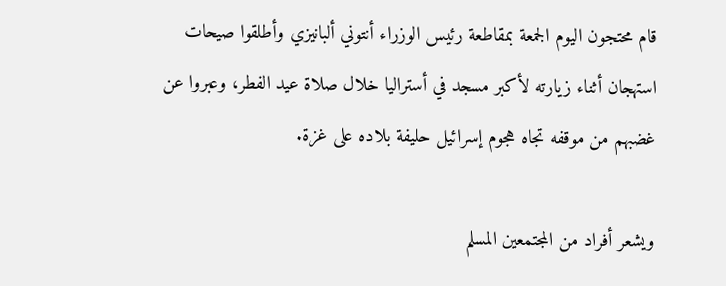قام محتجون اليوم الجمعة بمقاطعة رئيس الوزراء أنتوني ألبانيزي وأطلقوا صيحات استهجان أثناء زيارته لأكبر مسجد في أستراليا خلال صلاة عيد الفطر، وعبروا عن غضبهم من موقفه تجاه هجوم إسرائيل حليفة بلاده على غزة.

ويشعر أفراد من المجتمعين المسلم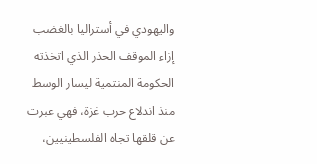واليهودي في أستراليا بالغضب إزاء الموقف الحذر الذي اتخذته الحكومة المنتمية ليسار الوسط منذ اندلاع حرب غزة، فهي عبرت عن قلقها تجاه الفلسطينيين،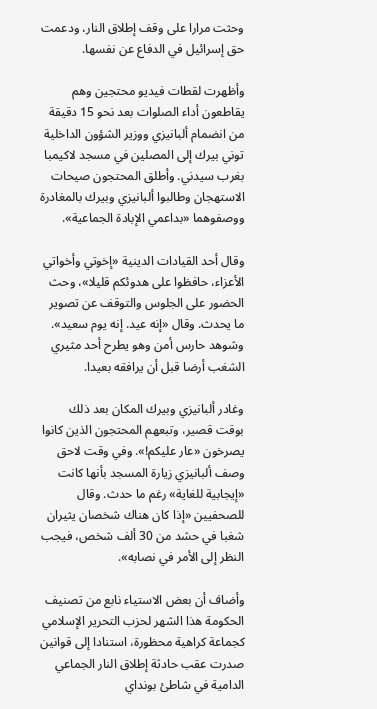وحثت مرارا على وقف إطلاق النار، ودعمت حق إسرائيل في الدفاع عن نفسها.

وأظهرت لقطات فيديو محتجين وهم يقاطعون أداء الصلوات بعد نحو 15 دقيقة من انضمام ألبانيزي ووزير الشؤون الداخلية توني بيرك إلى المصلين في مسجد لاكيمبا بغرب سيدني. وأطلق المحتجون صيحات الاستهجان وطالبوا ألبانيزي وبيرك بالمغادرة ووصفوهما «بداعمي الإبادة الجماعية».

وقال أحد القيادات الدينية «إخوتي وأخواتي الأعزاء، حافظوا على هدوئكم قليلا»، وحث الحضور على الجلوس والتوقف عن تصوير ما يحدث. وقال «إنه عيد. إنه يوم سعيد». وشوهد حارس أمن وهو يطرح أحد مثيري الشغب أرضا قبل أن يرافقه بعيدا.

وغادر ألبانيزي وبيرك المكان بعد ذلك بوقت قصير، وتبعهم المحتجون الذين كانوا يصرخون «عار عليكم!». وفي وقت لاحق وصف ألبانيزي زيارة المسجد بأنها كانت «إيجابية للغاية» رغم ما حدث. وقال للصحفيين «إذا كان هناك شخصان يثيران شغبا في حشد من 30 ألف شخص، فيجب النظر إلى الأمر في نصابه».

وأضاف أن بعض الاستياء نابع من تصنيف الحكومة هذا الشهر لحزب التحرير الإسلامي كجماعة كراهية محظورة، استنادا إلى قوانين صدرت عقب حادثة إطلاق النار الجماعي الدامية في شاطئ بونداي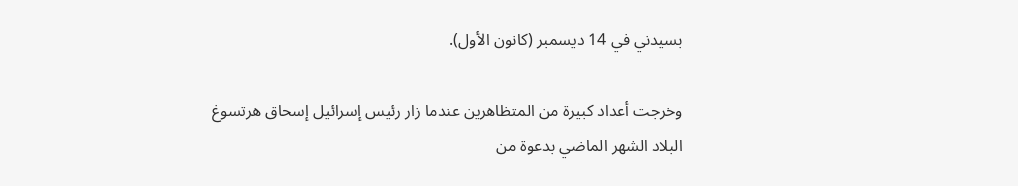بسيدني في 14 ديسمبر (كانون الأول).

وخرجت أعداد كبيرة من المتظاهرين عندما زار رئيس إسرائيل إسحاق هرتسوغ البلاد الشهر الماضي بدعوة من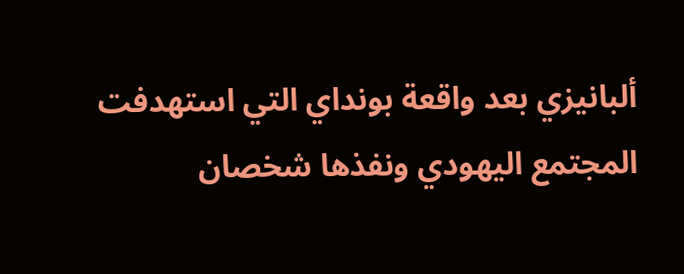ألبانيزي بعد واقعة بونداي التي استهدفت المجتمع اليهودي ونفذها شخصان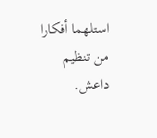استلهما أفكارا من تنظيم داعش.